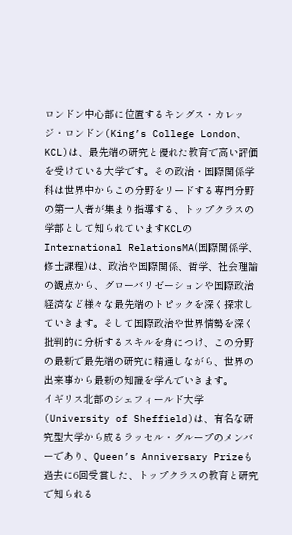ロンドン中心部に位置するキングス・カレッジ・ロンドン(King’s College London、KCL)は、最先端の研究と優れた教育で高い評価を受けている大学です。その政治・国際関係学科は世界中からこの分野をリードする専門分野の第一人者が集まり指導する、トップクラスの学部として知られていますKCLのInternational RelationsMA(国際関係学、修士課程)は、政治や国際関係、哲学、社会理論の観点から、グローバリゼーションや国際政治経済など様々な最先端のトピックを深く探求していきます。そして国際政治や世界情勢を深く批判的に分析するスキルを身につけ、この分野の最新で最先端の研究に精通しながら、世界の出来事から最新の知識を学んでいきます。
イギリス北部のシェフィールド大学(University of Sheffield)は、有名な研究型大学から成るラッセル・グループのメンバーであり、Queen’s Anniversary Prizeも過去に6回受賞した、トップクラスの教育と研究で知られる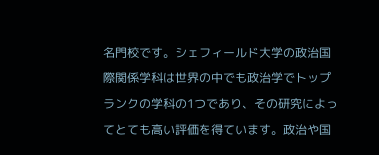名門校です。シェフィールド大学の政治国際関係学科は世界の中でも政治学でトップランクの学科の1つであり、その研究によってとても高い評価を得ています。政治や国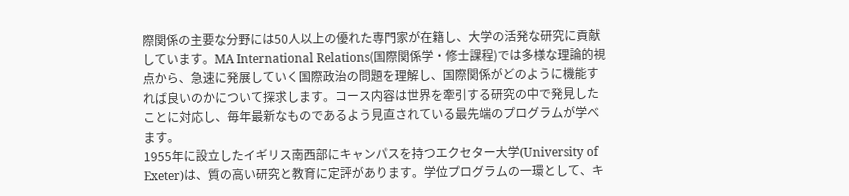際関係の主要な分野には50人以上の優れた専門家が在籍し、大学の活発な研究に貢献しています。MA International Relations(国際関係学・修士課程)では多様な理論的視点から、急速に発展していく国際政治の問題を理解し、国際関係がどのように機能すれば良いのかについて探求します。コース内容は世界を牽引する研究の中で発見したことに対応し、毎年最新なものであるよう見直されている最先端のプログラムが学べます。
1955年に設立したイギリス南西部にキャンパスを持つエクセター大学(University of Exeter)は、質の高い研究と教育に定評があります。学位プログラムの一環として、キ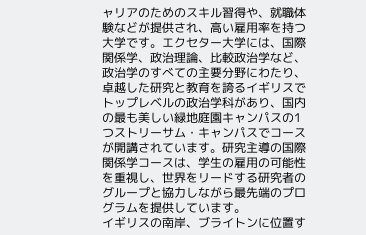ャリアのためのスキル習得や、就職体験などが提供され、高い雇用率を持つ大学です。エクセター大学には、国際関係学、政治理論、比較政治学など、政治学のすべての主要分野にわたり、卓越した研究と教育を誇るイギリスでトップレベルの政治学科があり、国内の最も美しい緑地庭園キャンパスの1つストリーサム・キャンパスでコースが開講されています。研究主導の国際関係学コースは、学生の雇用の可能性を重視し、世界をリードする研究者のグループと協力しながら最先端のプログラムを提供しています。
イギリスの南岸、ブライトンに位置す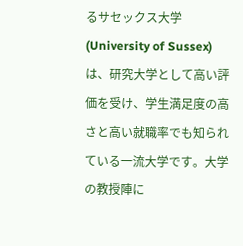るサセックス大学(University of Sussex)は、研究大学として高い評価を受け、学生満足度の高さと高い就職率でも知られている一流大学です。大学の教授陣に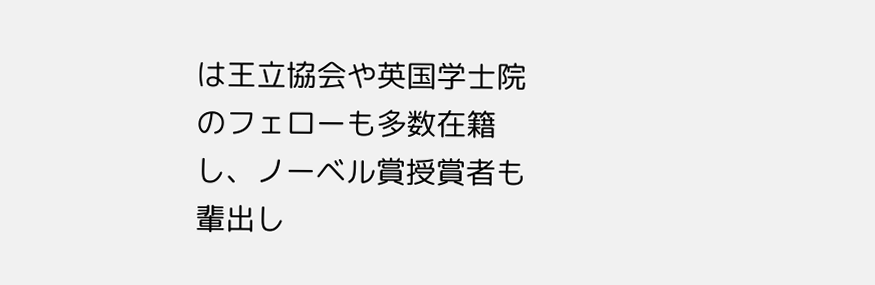は王立協会や英国学士院のフェローも多数在籍し、ノーベル賞授賞者も輩出し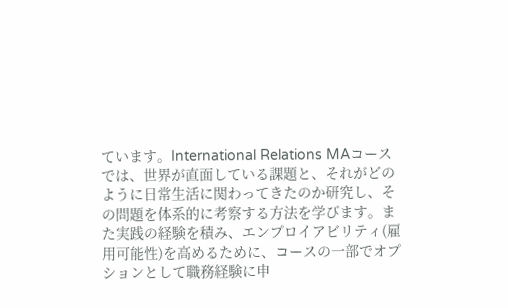ています。International Relations MAコースでは、世界が直面している課題と、それがどのように日常生活に関わってきたのか研究し、その問題を体系的に考察する方法を学びます。また実践の経験を積み、エンプロイアビリティ(雇用可能性)を高めるために、コースの一部でオプションとして職務経験に申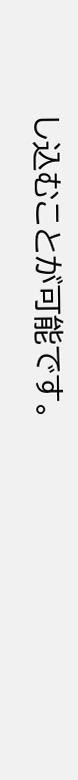し込むことが可能です。